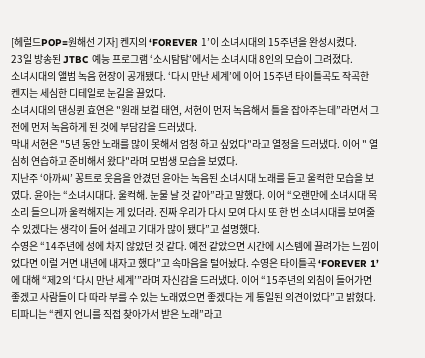[헤럴드POP=원해선 기자] 켄지의 ‘FOREVER 1’이 소녀시대의 15주년을 완성시켰다.
23일 방송된 JTBC 예능 프로그램 ‘소시탐탐’에서는 소녀시대 8인의 모습이 그려졌다.
소녀시대의 앨범 녹음 현장이 공개됐다. ‘다시 만난 세계’에 이어 15주년 타이틀곡도 작곡한 켄지는 세심한 디테일로 눈길을 끌었다.
소녀시대의 댄싱퀸 효연은 "원래 보컬 태연, 서현이 먼저 녹음해서 틀을 잡아주는데”라면서 그 전에 먼저 녹음하게 된 것에 부담감을 드러냈다.
막내 서현은 "5년 동안 노래를 많이 못해서 엄청 하고 싶었다"라고 열정을 드러냈다. 이어 " 열심히 연습하고 준비해서 왔다"라며 모범생 모습을 보였다.
지난주 ‘아까씨’ 꽁트로 웃음을 안겼던 윤아는 녹음된 소녀시대 노래를 듣고 울컥한 모습을 보였다. 윤아는 “소녀시대다. 울컥해. 눈물 날 것 같아”라고 말했다. 이어 “오랜만에 소녀시대 목소리 들으니까 울컥해지는 게 있더라. 진짜 우리가 다시 모여 다시 또 한 번 소녀시대를 보여줄 수 있겠다는 생각이 들어 설레고 기대가 많이 됐다”고 설명했다.
수영은 “14주년에 성에 차지 않았던 것 같다. 예전 같았으면 시간에 시스템에 끌려가는 느낌이었다면 이럴 거면 내년에 내자고 했다”고 속마음을 털어놨다. 수영은 타이틀곡 ‘FOREVER 1’에 대해 “제2의 ‘다시 만난 세계’”라며 자신감을 드러냈다. 이어 “15주년의 외침이 들어가면 좋겠고 사람들이 다 따라 부를 수 있는 노래였으면 좋겠다는 게 통일된 의견이었다”고 밝혔다.
티파니는 “켄지 언니를 직접 찾아가서 받은 노래”라고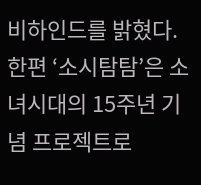비하인드를 밝혔다.
한편 ‘소시탐탐’은 소녀시대의 15주년 기념 프로젝트로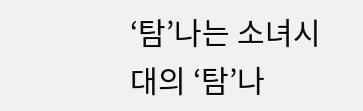‘탐’나는 소녀시대의 ‘탐’나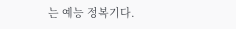는 예능 정복기다.